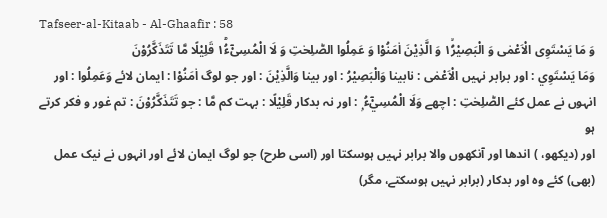Tafseer-al-Kitaab - Al-Ghaafir : 58
وَ مَا یَسْتَوِی الْاَعْمٰى وَ الْبَصِیْرُ١ۙ۬ وَ الَّذِیْنَ اٰمَنُوْا وَ عَمِلُوا الصّٰلِحٰتِ وَ لَا الْمُسِیْٓءُ١ؕ قَلِیْلًا مَّا تَتَذَكَّرُوْنَ
وَمَا يَسْتَوِي : اور برابر نہیں الْاَعْمٰى : نابینا وَالْبَصِيْرُ : اور بینا وَالَّذِيْنَ : اور جو لوگ اٰمَنُوْا : ایمان لائے وَعَمِلُوا : اور انہوں نے عمل کئے الصّٰلِحٰتِ : اچھے وَلَا الْمُسِيْٓءُ ۭ : اور نہ بدکار قَلِيْلًا : بہت کم مَّا : جو تَتَذَكَّرُوْنَ : تم غور و فکر کرتے ہو
اور (دیکھو، ) اندھا اور آنکھوں والا برابر نہیں ہوسکتا اور (اسی طرح) جو لوگ ایمان لائے اور انہوں نے نیک عمل (بھی) کئے وہ اور بدکار (برابر نہیں ہوسکتے، مگر)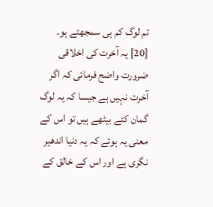تم لوگ کم ہی سمجھتے ہو۔
[20] یہ آخرت کی اخلاقی ضرورت واضح فرمائی کہ اگر آخرت نہیں ہے جیسا کہ یہ لوگ گمان کئے بیٹھے ہیں تو اس کے معنی یہ ہوئے کہ یہ دنیا اندھیر نگری ہے اور اس کے خالق کے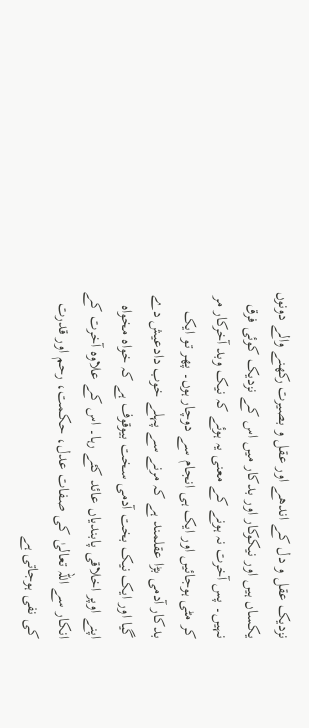نزدیک عقل و دل کے اندھے اور عقل و بصیرت رکھنے والے دونوں یکساں ہیں اور نیکوکار اور بدکار میں اس کے نزدیک کوئی فرق نہیں۔ پس آخرت نہ ہونے کے معنی یہ ہوئے کہ نیک وبد آخرکار مر کر مٹی ہوجائیں اور ایک ہی انجام سے دوچار ہوں۔ پھر تو ایک بدکار آدمی بڑا عقلمند ہے کہ مرنے سے پہلے خوب دادعیش دے گیا اور ایک نیک بخت آدمی سخت بیوقوف ہے کہ خواہ مخواہ اپنے اوپر اخلاقی پابندیاں عائد کئے رہا۔ اس کے علاوہ آخرت کے انکار سے اللہ تعالیٰ کی صفات عدل، حکمت، رحم اور قدرت کی نفی ہوجاتی ہے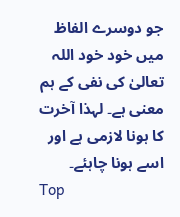جو دوسرے الفاظ میں خود خود اللہ تعالیٰ کی نفی کے ہم معنی ہے۔ لہذا آخرت کا ہونا لازمی ہے اور اسے ہونا چاہئے۔
Top